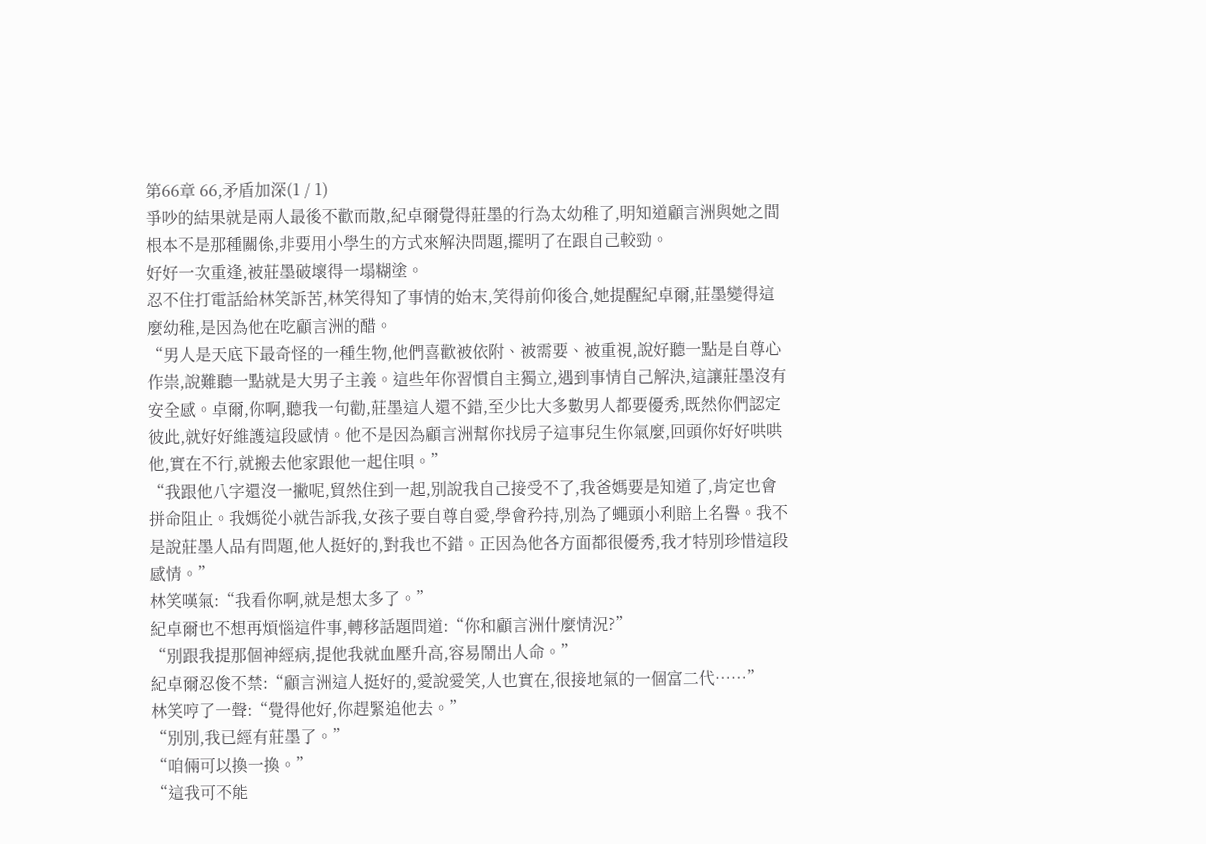第66章 66,矛盾加深(1 / 1)
爭吵的結果就是兩人最後不歡而散,紀卓爾覺得莊墨的行為太幼稚了,明知道顧言洲與她之間根本不是那種關係,非要用小學生的方式來解決問題,擺明了在跟自己較勁。
好好一次重逢,被莊墨破壞得一塌糊塗。
忍不住打電話給林笑訴苦,林笑得知了事情的始末,笑得前仰後合,她提醒紀卓爾,莊墨變得這麼幼稚,是因為他在吃顧言洲的醋。
“男人是天底下最奇怪的一種生物,他們喜歡被依附、被需要、被重視,說好聽一點是自尊心作祟,說難聽一點就是大男子主義。這些年你習慣自主獨立,遇到事情自己解決,這讓莊墨沒有安全感。卓爾,你啊,聽我一句勸,莊墨這人還不錯,至少比大多數男人都要優秀,既然你們認定彼此,就好好維護這段感情。他不是因為顧言洲幫你找房子這事兒生你氣麼,回頭你好好哄哄他,實在不行,就搬去他家跟他一起住唄。”
“我跟他八字還沒一撇呢,貿然住到一起,別說我自己接受不了,我爸媽要是知道了,肯定也會拼命阻止。我媽從小就告訴我,女孩子要自尊自愛,學會矜持,別為了蠅頭小利賠上名譽。我不是說莊墨人品有問題,他人挺好的,對我也不錯。正因為他各方面都很優秀,我才特別珍惜這段感情。”
林笑嘆氣:“我看你啊,就是想太多了。”
紀卓爾也不想再煩惱這件事,轉移話題問道:“你和顧言洲什麼情況?”
“別跟我提那個神經病,提他我就血壓升高,容易鬧出人命。”
紀卓爾忍俊不禁:“顧言洲這人挺好的,愛說愛笑,人也實在,很接地氣的一個富二代……”
林笑哼了一聲:“覺得他好,你趕緊追他去。”
“別別,我已經有莊墨了。”
“咱倆可以換一換。”
“這我可不能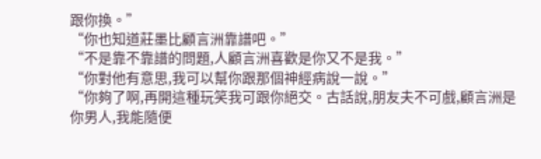跟你換。”
“你也知道莊墨比顧言洲靠譜吧。”
“不是靠不靠譜的問題,人顧言洲喜歡是你又不是我。”
“你對他有意思,我可以幫你跟那個神經病說一說。”
“你夠了啊,再開這種玩笑我可跟你絕交。古話說,朋友夫不可戲,顧言洲是你男人,我能隨便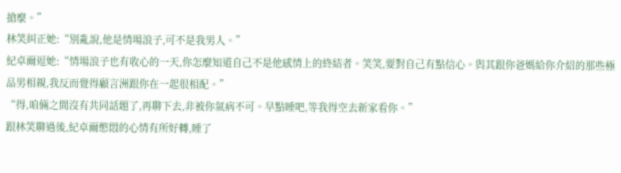搶麼。”
林笑糾正她:“別亂說,他是情場浪子,可不是我男人。”
紀卓爾逗她:“情場浪子也有收心的一天,你怎麼知道自己不是他感情上的終結者。笑笑,要對自己有點信心。與其跟你爸媽給你介紹的那些極品男相親,我反而覺得顧言洲跟你在一起很相配。”
“得,咱倆之間沒有共同話題了,再聊下去,非被你氣病不可。早點睡吧,等我得空去新家看你。”
跟林笑聊過後,紀卓爾憋悶的心情有所好轉,睡了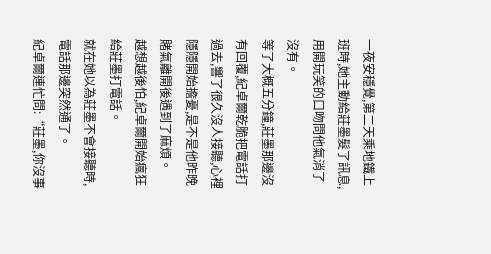一夜安穩覺,第二天乘地鐵上班時,她主動給莊墨髮了訊息,用開玩笑的口吻問他氣消了沒有。
等了大概五分鐘,莊墨那邊沒有回覆,紀卓爾乾脆把電話打過去,響了很久沒人接聽,心裡隱隱開始擔憂,是不是他昨晚賭氣離開後遇到了麻煩。
越想越後怕,紀卓爾開始瘋狂給莊墨打電話。
就在她以為莊墨不會接聽時,電話那邊突然通了。
紀卓爾連忙問:“莊墨,你沒事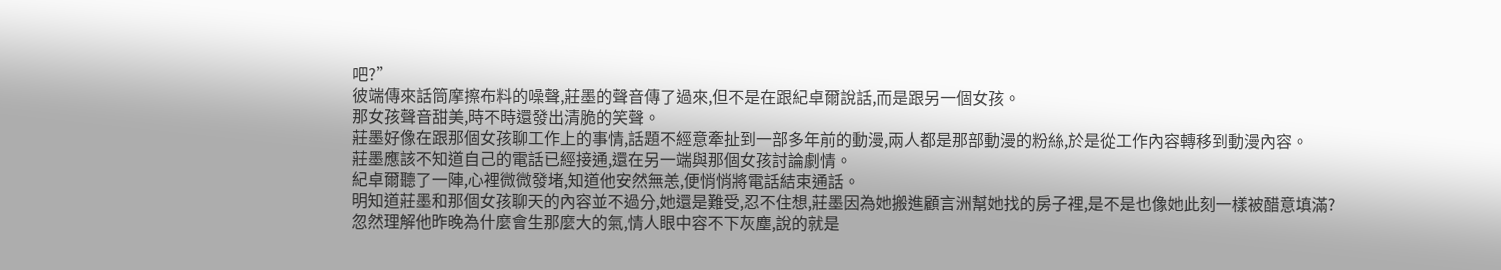吧?”
彼端傳來話筒摩擦布料的噪聲,莊墨的聲音傳了過來,但不是在跟紀卓爾說話,而是跟另一個女孩。
那女孩聲音甜美,時不時還發出清脆的笑聲。
莊墨好像在跟那個女孩聊工作上的事情,話題不經意牽扯到一部多年前的動漫,兩人都是那部動漫的粉絲,於是從工作內容轉移到動漫內容。
莊墨應該不知道自己的電話已經接通,還在另一端與那個女孩討論劇情。
紀卓爾聽了一陣,心裡微微發堵,知道他安然無恙,便悄悄將電話結束通話。
明知道莊墨和那個女孩聊天的內容並不過分,她還是難受,忍不住想,莊墨因為她搬進顧言洲幫她找的房子裡,是不是也像她此刻一樣被醋意填滿?
忽然理解他昨晚為什麼會生那麼大的氣,情人眼中容不下灰塵,說的就是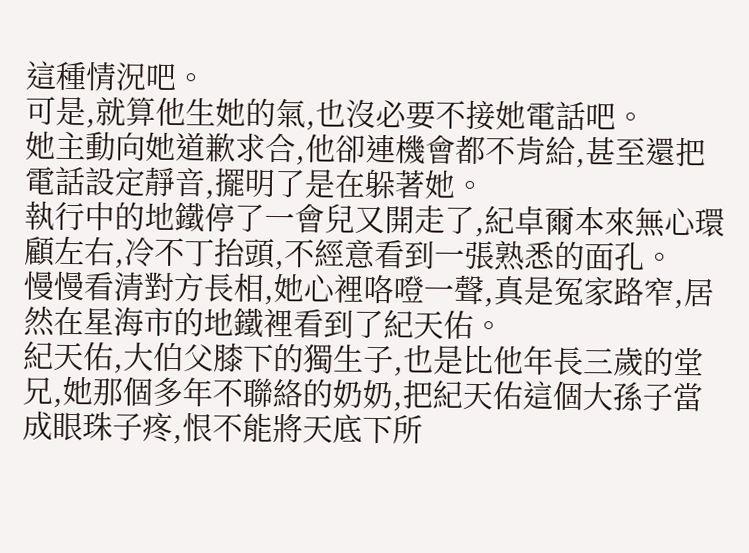這種情況吧。
可是,就算他生她的氣,也沒必要不接她電話吧。
她主動向她道歉求合,他卻連機會都不肯給,甚至還把電話設定靜音,擺明了是在躲著她。
執行中的地鐵停了一會兒又開走了,紀卓爾本來無心環顧左右,冷不丁抬頭,不經意看到一張熟悉的面孔。
慢慢看清對方長相,她心裡咯噔一聲,真是冤家路窄,居然在星海市的地鐵裡看到了紀天佑。
紀天佑,大伯父膝下的獨生子,也是比他年長三歲的堂兄,她那個多年不聯絡的奶奶,把紀天佑這個大孫子當成眼珠子疼,恨不能將天底下所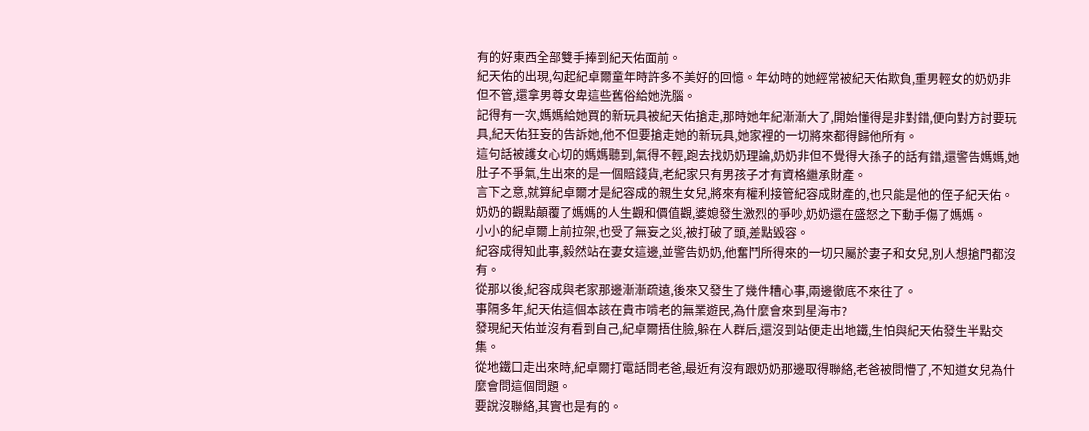有的好東西全部雙手捧到紀天佑面前。
紀天佑的出現,勾起紀卓爾童年時許多不美好的回憶。年幼時的她經常被紀天佑欺負,重男輕女的奶奶非但不管,還拿男尊女卑這些舊俗給她洗腦。
記得有一次,媽媽給她買的新玩具被紀天佑搶走,那時她年紀漸漸大了,開始懂得是非對錯,便向對方討要玩具,紀天佑狂妄的告訴她,他不但要搶走她的新玩具,她家裡的一切將來都得歸他所有。
這句話被護女心切的媽媽聽到,氣得不輕,跑去找奶奶理論,奶奶非但不覺得大孫子的話有錯,還警告媽媽,她肚子不爭氣,生出來的是一個賠錢貨,老紀家只有男孩子才有資格繼承財產。
言下之意,就算紀卓爾才是紀容成的親生女兒,將來有權利接管紀容成財產的,也只能是他的侄子紀天佑。
奶奶的觀點顛覆了媽媽的人生觀和價值觀,婆媳發生激烈的爭吵,奶奶還在盛怒之下動手傷了媽媽。
小小的紀卓爾上前拉架,也受了無妄之災,被打破了頭,差點毀容。
紀容成得知此事,毅然站在妻女這邊,並警告奶奶,他奮鬥所得來的一切只屬於妻子和女兒,別人想搶門都沒有。
從那以後,紀容成與老家那邊漸漸疏遠,後來又發生了幾件糟心事,兩邊徹底不來往了。
事隔多年,紀天佑這個本該在貴市啃老的無業遊民,為什麼會來到星海市?
發現紀天佑並沒有看到自己,紀卓爾捂住臉,躲在人群后,還沒到站便走出地鐵,生怕與紀天佑發生半點交集。
從地鐵口走出來時,紀卓爾打電話問老爸,最近有沒有跟奶奶那邊取得聯絡,老爸被問懵了,不知道女兒為什麼會問這個問題。
要說沒聯絡,其實也是有的。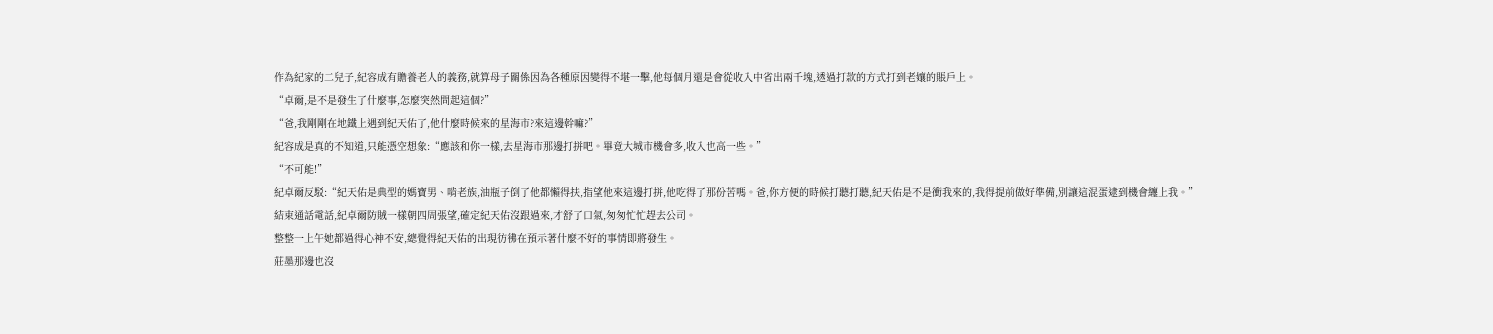作為紀家的二兒子,紀容成有贍養老人的義務,就算母子關係因為各種原因變得不堪一擊,他每個月還是會從收入中省出兩千塊,透過打款的方式打到老孃的賬戶上。
“卓爾,是不是發生了什麼事,怎麼突然問起這個?”
“爸,我剛剛在地鐵上遇到紀天佑了,他什麼時候來的星海市?來這邊幹嘛?”
紀容成是真的不知道,只能憑空想象:“應該和你一樣,去星海市那邊打拼吧。畢竟大城市機會多,收入也高一些。”
“不可能!”
紀卓爾反駁:“紀天佑是典型的媽寶男、啃老族,油瓶子倒了他都懶得扶,指望他來這邊打拼,他吃得了那份苦嗎。爸,你方便的時候打聽打聽,紀天佑是不是衝我來的,我得提前做好準備,別讓這混蛋逮到機會纏上我。”
結束通話電話,紀卓爾防賊一樣朝四周張望,確定紀天佑沒跟過來,才舒了口氣,匆匆忙忙趕去公司。
整整一上午她都過得心神不安,總覺得紀天佑的出現彷彿在預示著什麼不好的事情即將發生。
莊墨那邊也沒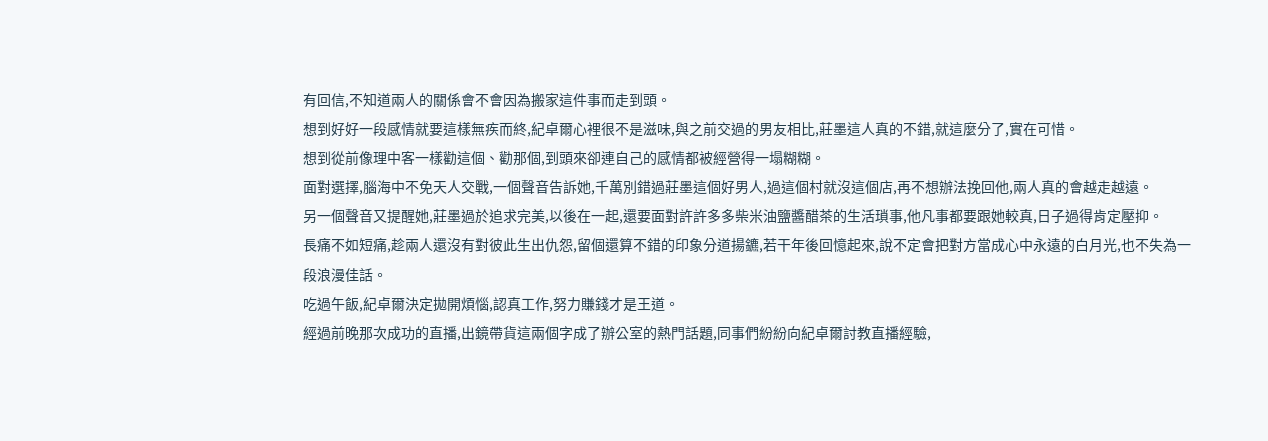有回信,不知道兩人的關係會不會因為搬家這件事而走到頭。
想到好好一段感情就要這樣無疾而終,紀卓爾心裡很不是滋味,與之前交過的男友相比,莊墨這人真的不錯,就這麼分了,實在可惜。
想到從前像理中客一樣勸這個、勸那個,到頭來卻連自己的感情都被經營得一塌糊糊。
面對選擇,腦海中不免天人交戰,一個聲音告訴她,千萬別錯過莊墨這個好男人,過這個村就沒這個店,再不想辦法挽回他,兩人真的會越走越遠。
另一個聲音又提醒她,莊墨過於追求完美,以後在一起,還要面對許許多多柴米油鹽醬醋茶的生活瑣事,他凡事都要跟她較真,日子過得肯定壓抑。
長痛不如短痛,趁兩人還沒有對彼此生出仇怨,留個還算不錯的印象分道揚鑣,若干年後回憶起來,說不定會把對方當成心中永遠的白月光,也不失為一段浪漫佳話。
吃過午飯,紀卓爾決定拋開煩惱,認真工作,努力賺錢才是王道。
經過前晚那次成功的直播,出鏡帶貨這兩個字成了辦公室的熱門話題,同事們紛紛向紀卓爾討教直播經驗,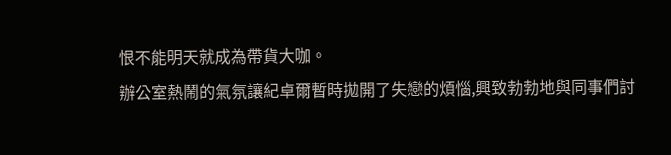恨不能明天就成為帶貨大咖。
辦公室熱鬧的氣氛讓紀卓爾暫時拋開了失戀的煩惱,興致勃勃地與同事們討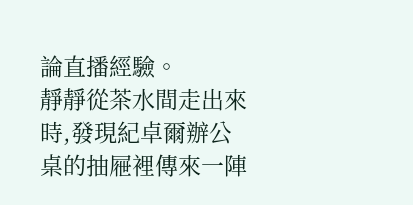論直播經驗。
靜靜從茶水間走出來時,發現紀卓爾辦公桌的抽屜裡傳來一陣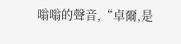嗡嗡的聲音,“卓爾,是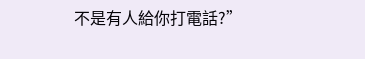不是有人給你打電話?”